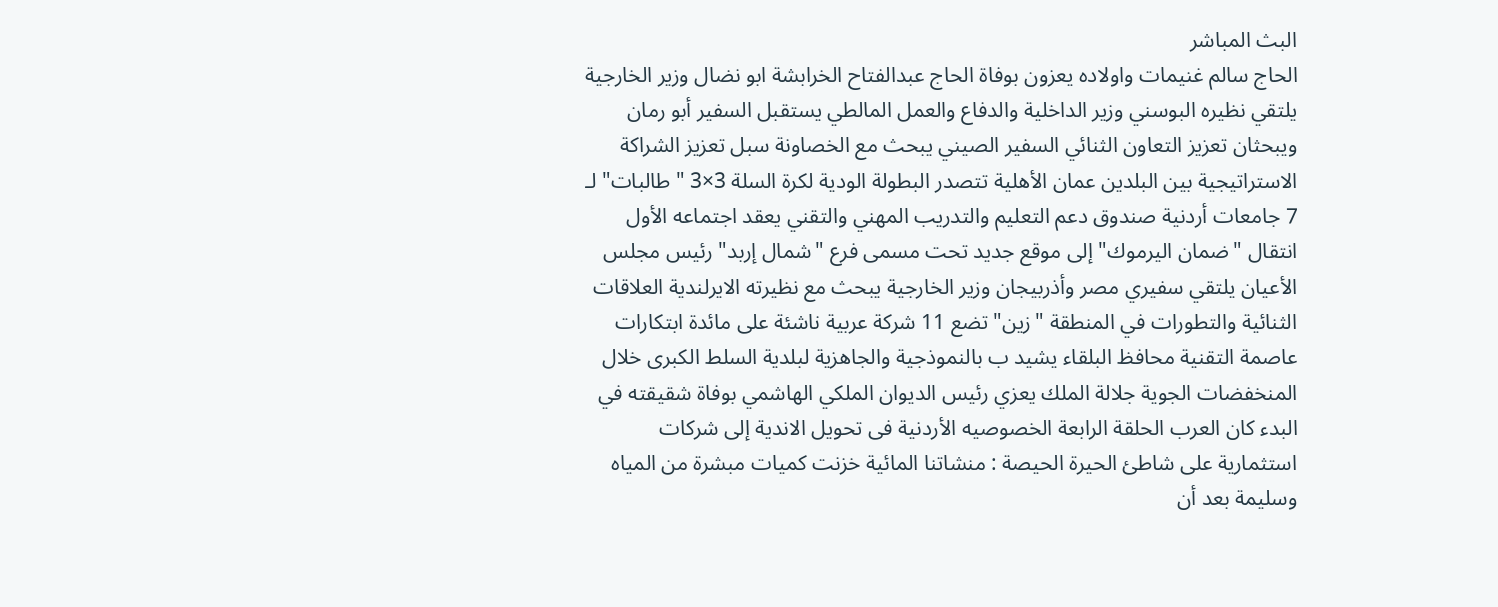البث المباشر
الحاج سالم غنيمات واولاده يعزون بوفاة الحاج عبدالفتاح الخرابشة ابو نضال وزير الخارجية يلتقي نظيره البوسني وزير الداخلية والدفاع والعمل المالطي يستقبل السفير أبو رمان ويبحثان تعزيز التعاون الثنائي السفير الصيني يبحث مع الخصاونة سبل تعزيز الشراكة الاستراتيجية بين البلدين عمان الأهلية تتصدر البطولة الودية لكرة السلة 3×3 "طالبات" لـ 7 جامعات أردنية صندوق دعم التعليم والتدريب المهني والتقني يعقد اجتماعه الأول انتقال "ضمان اليرموك" إلى موقع جديد تحت مسمى فرع "شمال إربد" رئيس مجلس الأعيان يلتقي سفيري مصر وأذربيجان وزير الخارجية يبحث مع نظيرته الايرلندية العلاقات الثنائية والتطورات في المنطقة "زين" تضع 11 شركة عربية ناشئة على مائدة ابتكارات عاصمة التقنية محافظ البلقاء يشيد ب بالنموذجية والجاهزية لبلدية السلط الكبرى خلال المنخفضات الجوية جلالة الملك يعزي رئيس الديوان الملكي الهاشمي بوفاة شقيقته في البدء كان العرب الحلقة الرابعة الخصوصيه الأردنية فى تحويل الاندية إلى شركات استثمارية على شاطئ الحيرة الحيصة : منشاتنا المائية خزنت كميات مبشرة من المياه وسليمة بعد أن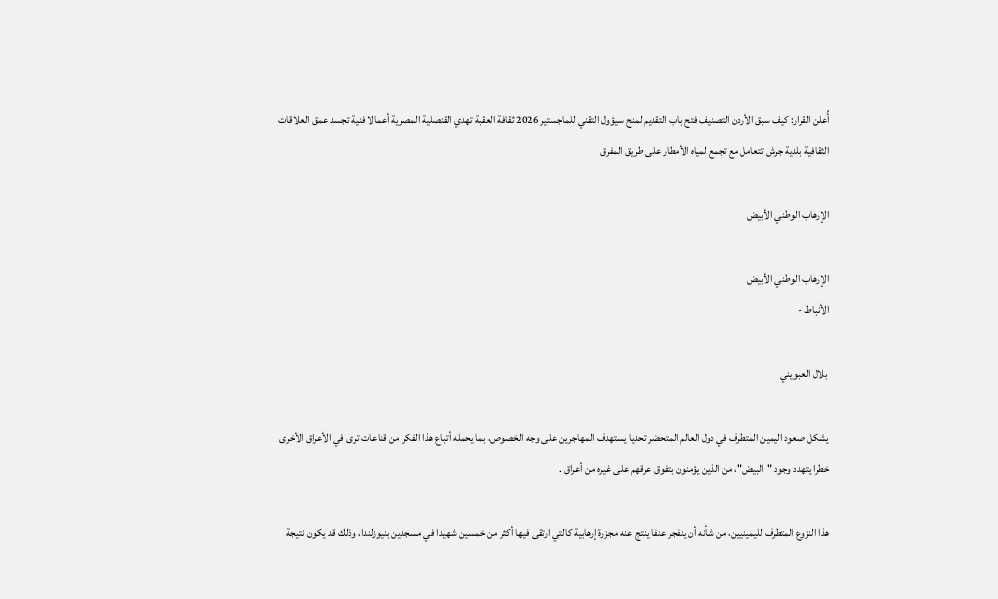أُعلن القرار: كيف سبق الأردن التصنيف فتح باب التقديم لمنح سيؤول التقني للماجستير 2026 ثقافة العقبة تهدي القنصلية المصرية أعمالا فنية تجسد عمق العلاقات الثقافية بلدية جرش تتعامل مع تجمع لمياه الأمطار على طريق المفرق

الإرهاب الوطني الأبيض

الإرهاب الوطني الأبيض
الأنباط -

 بلال العبويني

يشكل صعود اليمين المتطرف في دول العالم المتحضر تحديا يستهدف المهاجرين على وجه الخصوص، بما يحمله أتباع هذا الفكر من قناعات ترى في الأعراق الأخرى خطرا يتهدد وجود "البيض"، من الذين يؤمنون بتفوق عرقهم على غيره من أعراق .

هذا النزوع المتطرف لليمينيين، من شأنه أن ينفجر عنفا ينتج عنه مجزرة إرهابية كالتي ارتقى فيها أكثر من خمسين شهيدا في مسجدين بنيوزلندا، وذلك قد يكون نتيجة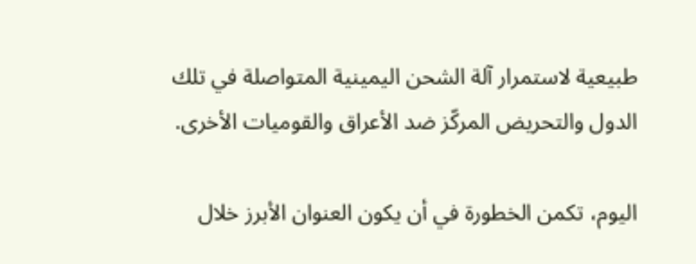طبيعية لاستمرار آلة الشحن اليمينية المتواصلة في تلك الدول والتحريض المركّز ضد الأعراق والقوميات الأخرى.

اليوم، تكمن الخطورة في أن يكون العنوان الأبرز خلال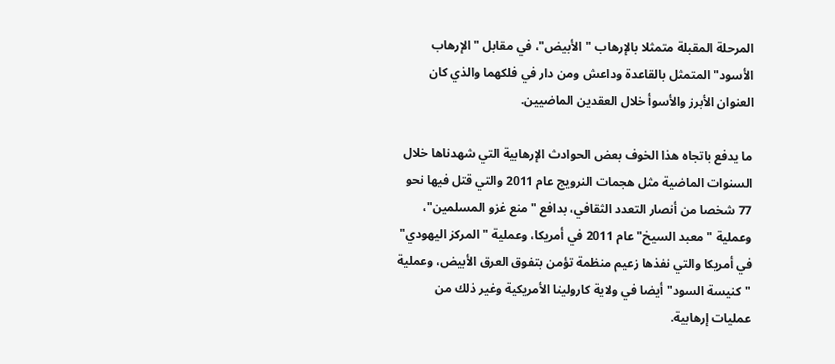المرحلة المقبلة متمثلا بالإرهاب "الأبيض"، في مقابل "الإرهاب الأسود" المتمثل بالقاعدة وداعش ومن دار في فلكهما والذي كان العنوان الأبرز والأسوأ خلال العقدين الماضيين.

ما يدفع باتجاه هذا الخوف بعض الحوادث الإرهابية التي شهدناها خلال السنوات الماضية مثل هجمات النرويج عام 2011 والتي قتل فيها نحو 77 شخصا من أنصار التعدد الثقافي، بدافع "منع غزو المسلمين"، وعملية "معبد السيخ" عام 2011 في أمريكا، وعملية "المركز اليهودي" في أمريكا والتي نفذها زعيم منظمة تؤمن بتفوق العرق الأبيض، وعملية "كنيسة السود" أيضا في ولاية كارولينا الأمريكية وغير ذلك من عمليات إرهابية.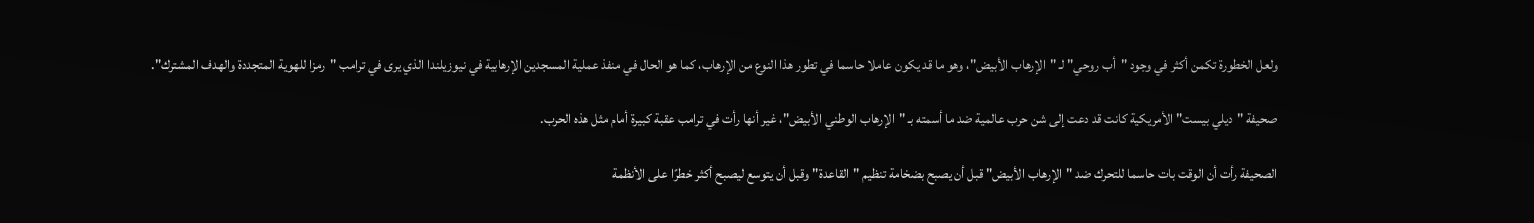ولعل الخطورة تكمن أكثر في وجود "أب روحي" لـ "الإرهاب الأبيض"، وهو ما قد يكون عاملا حاسما في تطور هذا النوع من الإرهاب، كما هو الحال في منفذ عملية المسجدين الإرهابية في نيوزيلندا الذي يرى في ترامب "رمزا للهوية المتجددة والهدف المشترك".

صحيفة "ديلي بيست" الأمريكية كانت قد دعت إلى شن حرب عالمية ضد ما أسمته بـ "الإرهاب الوطني الأبيض"، غير أنها رأت في ترامب عقبة كبيرة أمام مثل هذه الحرب.

الصحيفة رأت أن الوقت بات حاسما للتحرك ضد "الإرهاب الأبيض" قبل أن يصبح بضخامة تنظيم "القاعدة" وقبل أن يتوسع ليصبح أكثر خطرًا على الأنظمة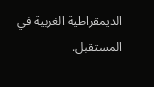الديمقراطية الغربية في المستقبل.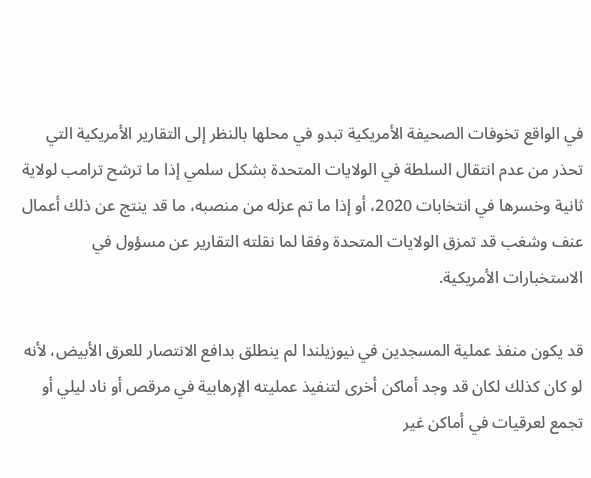في الواقع تخوفات الصحيفة الأمريكية تبدو في محلها بالنظر إلى التقارير الأمريكية التي تحذر من عدم انتقال السلطة في الولايات المتحدة بشكل سلمي إذا ما ترشح ترامب لولاية ثانية وخسرها في انتخابات 2020، أو إذا ما تم عزله من منصبه، ما قد ينتج عن ذلك أعمال عنف وشغب قد تمزق الولايات المتحدة وفقا لما نقلته التقارير عن مسؤول في الاستخبارات الأمريكية.

قد يكون منفذ عملية المسجدين في نيوزيلندا لم ينطلق بدافع الانتصار للعرق الأبيض، لأنه لو كان كذلك لكان قد وجد أماكن أخرى لتنفيذ عمليته الإرهابية في مرقص أو ناد ليلي أو تجمع لعرقيات في أماكن غير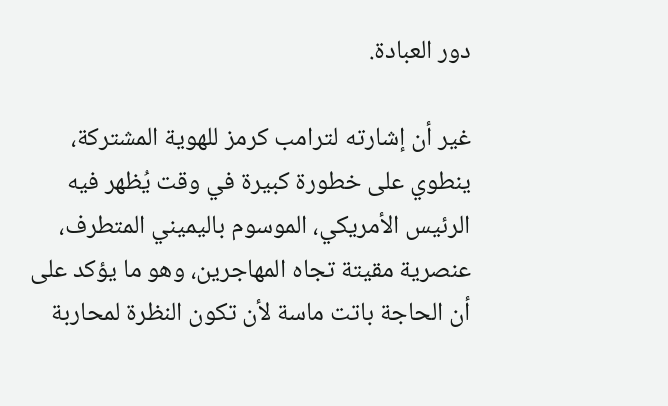دور العبادة.

غير أن إشارته لترامب كرمز للهوية المشتركة، ينطوي على خطورة كبيرة في وقت يُظهر فيه الرئيس الأمريكي، الموسوم باليميني المتطرف، عنصرية مقيتة تجاه المهاجرين، وهو ما يؤكد على أن الحاجة باتت ماسة لأن تكون النظرة لمحاربة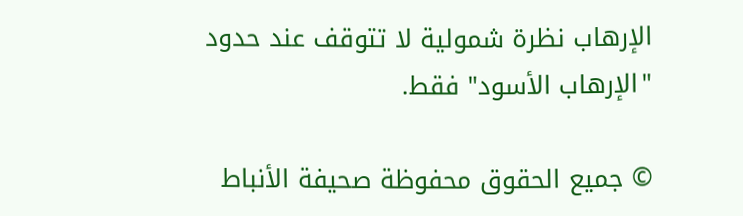الإرهاب نظرة شمولية لا تتوقف عند حدود "الإرهاب الأسود" فقط.

© جميع الحقوق محفوظة صحيفة الأنباط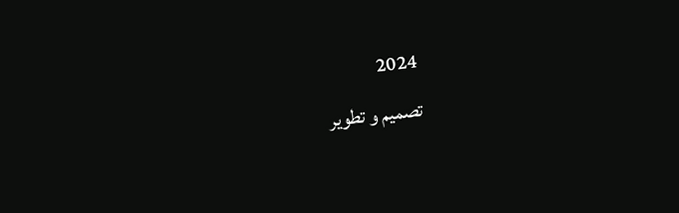2024
تصميم و تطوير